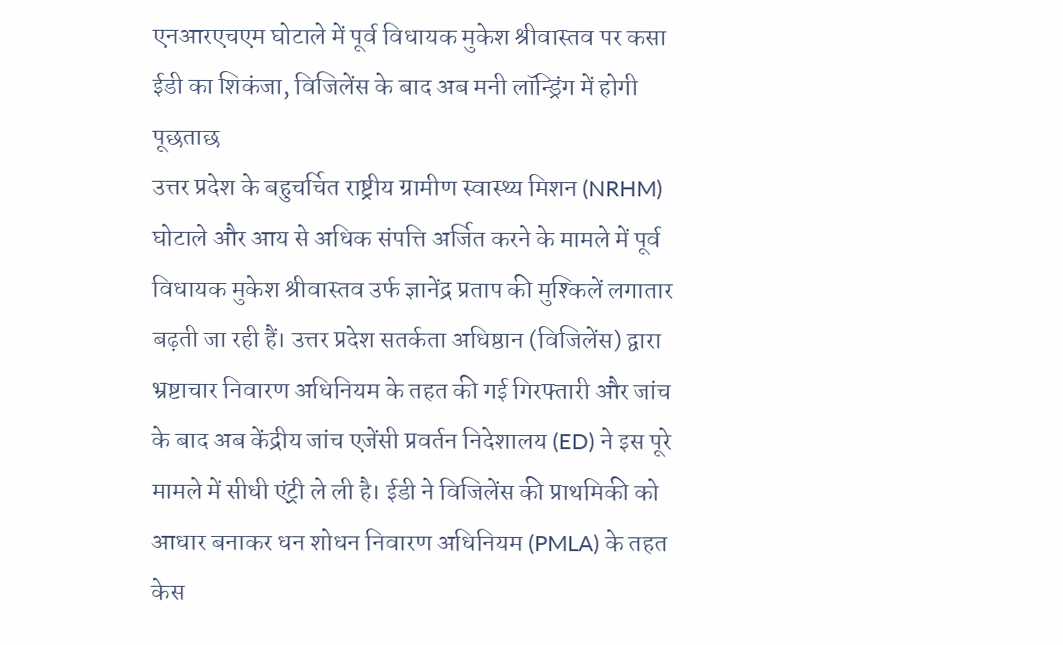एनआरएचएम घोटाले में पूर्व विधायक मुकेश श्रीवास्तव पर कसा ईडी का शिकंजा, विजिलेंस के बाद अब मनी लॉन्ड्रिंग में होगी पूछताछ
उत्तर प्रदेश के बहुचर्चित राष्ट्रीय ग्रामीण स्वास्थ्य मिशन (NRHM) घोटाले और आय से अधिक संपत्ति अर्जित करने के मामले में पूर्व विधायक मुकेश श्रीवास्तव उर्फ ज्ञानेंद्र प्रताप की मुश्किलें लगातार बढ़ती जा रही हैं। उत्तर प्रदेश सतर्कता अधिष्ठान (विजिलेंस) द्वारा भ्रष्टाचार निवारण अधिनियम के तहत की गई गिरफ्तारी और जांच के बाद अब केंद्रीय जांच एजेंसी प्रवर्तन निदेशालय (ED) ने इस पूरे मामले में सीधी एंट्री ले ली है। ईडी ने विजिलेंस की प्राथमिकी को आधार बनाकर धन शोधन निवारण अधिनियम (PMLA) के तहत केस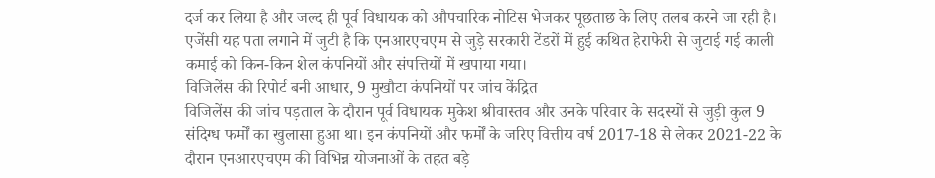दर्ज कर लिया है और जल्द ही पूर्व विधायक को औपचारिक नोटिस भेजकर पूछताछ के लिए तलब करने जा रही है। एजेंसी यह पता लगाने में जुटी है कि एनआरएचएम से जुड़े सरकारी टेंडरों में हुई कथित हेराफेरी से जुटाई गई काली कमाई को किन-किन शेल कंपनियों और संपत्तियों में खपाया गया।
विजिलेंस की रिपोर्ट बनी आधार, 9 मुखौटा कंपनियों पर जांच केंद्रित
विजिलेंस की जांच पड़ताल के दौरान पूर्व विधायक मुकेश श्रीवास्तव और उनके परिवार के सदस्यों से जुड़ी कुल 9 संदिग्ध फर्मों का खुलासा हुआ था। इन कंपनियों और फर्मों के जरिए वित्तीय वर्ष 2017-18 से लेकर 2021-22 के दौरान एनआरएचएम की विभिन्न योजनाओं के तहत बड़े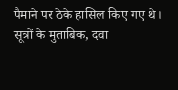पैमाने पर ठेके हासिल किए गए थे। सूत्रों के मुताबिक, दवा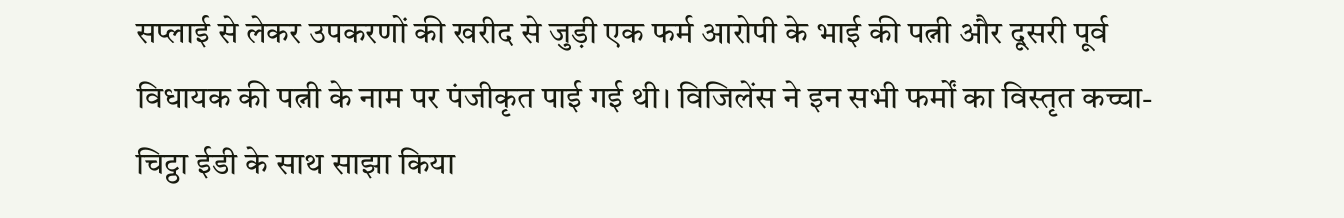सप्लाई से लेकर उपकरणों की खरीद से जुड़ी एक फर्म आरोपी के भाई की पत्नी और दूसरी पूर्व विधायक की पत्नी के नाम पर पंजीकृत पाई गई थी। विजिलेंस ने इन सभी फर्मों का विस्तृत कच्चा-चिट्ठा ईडी के साथ साझा किया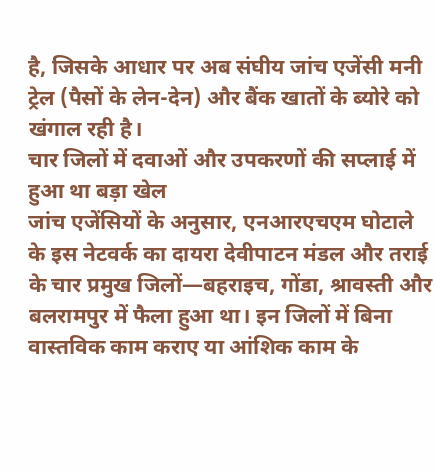है, जिसके आधार पर अब संघीय जांच एजेंसी मनी ट्रेल (पैसों के लेन-देन) और बैंक खातों के ब्योरे को खंगाल रही है।
चार जिलों में दवाओं और उपकरणों की सप्लाई में हुआ था बड़ा खेल
जांच एजेंसियों के अनुसार, एनआरएचएम घोटाले के इस नेटवर्क का दायरा देवीपाटन मंडल और तराई के चार प्रमुख जिलों—बहराइच, गोंडा, श्रावस्ती और बलरामपुर में फैला हुआ था। इन जिलों में बिना वास्तविक काम कराए या आंशिक काम के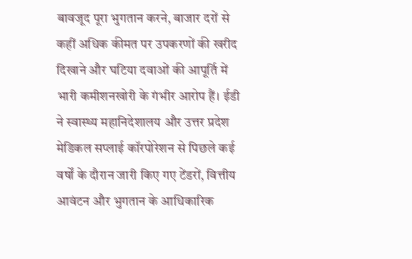बावजूद पूरा भुगतान करने, बाजार दरों से कहीं अधिक कीमत पर उपकरणों की खरीद दिखाने और घटिया दवाओं की आपूर्ति में भारी कमीशनखोरी के गंभीर आरोप हैं। ईडी ने स्वास्थ्य महानिदेशालय और उत्तर प्रदेश मेडिकल सप्लाई कॉरपोरेशन से पिछले कई वर्षों के दौरान जारी किए गए टेंडरों, वित्तीय आवंटन और भुगतान के आधिकारिक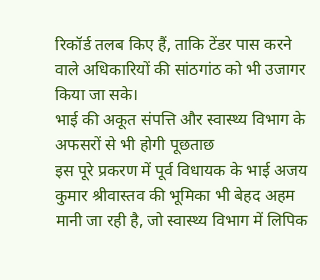रिकॉर्ड तलब किए हैं, ताकि टेंडर पास करने वाले अधिकारियों की सांठगांठ को भी उजागर किया जा सके।
भाई की अकूत संपत्ति और स्वास्थ्य विभाग के अफसरों से भी होगी पूछताछ
इस पूरे प्रकरण में पूर्व विधायक के भाई अजय कुमार श्रीवास्तव की भूमिका भी बेहद अहम मानी जा रही है, जो स्वास्थ्य विभाग में लिपिक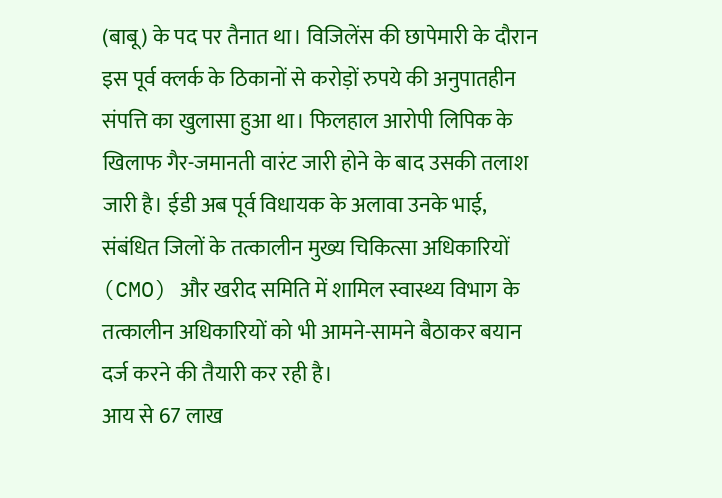(बाबू) के पद पर तैनात था। विजिलेंस की छापेमारी के दौरान इस पूर्व क्लर्क के ठिकानों से करोड़ों रुपये की अनुपातहीन संपत्ति का खुलासा हुआ था। फिलहाल आरोपी लिपिक के खिलाफ गैर-जमानती वारंट जारी होने के बाद उसकी तलाश जारी है। ईडी अब पूर्व विधायक के अलावा उनके भाई, संबंधित जिलों के तत्कालीन मुख्य चिकित्सा अधिकारियों (CMO) और खरीद समिति में शामिल स्वास्थ्य विभाग के तत्कालीन अधिकारियों को भी आमने-सामने बैठाकर बयान दर्ज करने की तैयारी कर रही है।
आय से 67 लाख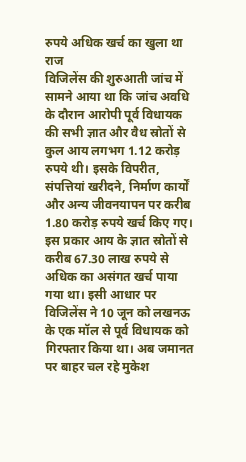रुपये अधिक खर्च का खुला था राज
विजिलेंस की शुरुआती जांच में सामने आया था कि जांच अवधि के दौरान आरोपी पूर्व विधायक की सभी ज्ञात और वैध स्रोतों से कुल आय लगभग 1.12 करोड़ रुपये थी। इसके विपरीत, संपत्तियां खरीदने, निर्माण कार्यों और अन्य जीवनयापन पर करीब 1.80 करोड़ रुपये खर्च किए गए। इस प्रकार आय के ज्ञात स्रोतों से करीब 67.30 लाख रुपये से अधिक का असंगत खर्च पाया गया था। इसी आधार पर विजिलेंस ने 10 जून को लखनऊ के एक मॉल से पूर्व विधायक को गिरफ्तार किया था। अब जमानत पर बाहर चल रहे मुकेश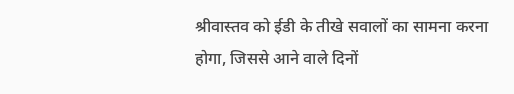श्रीवास्तव को ईडी के तीखे सवालों का सामना करना होगा, जिससे आने वाले दिनों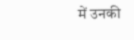में उनकी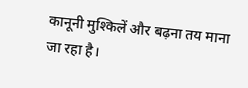कानूनी मुश्किलें और बढ़ना तय माना जा रहा है।